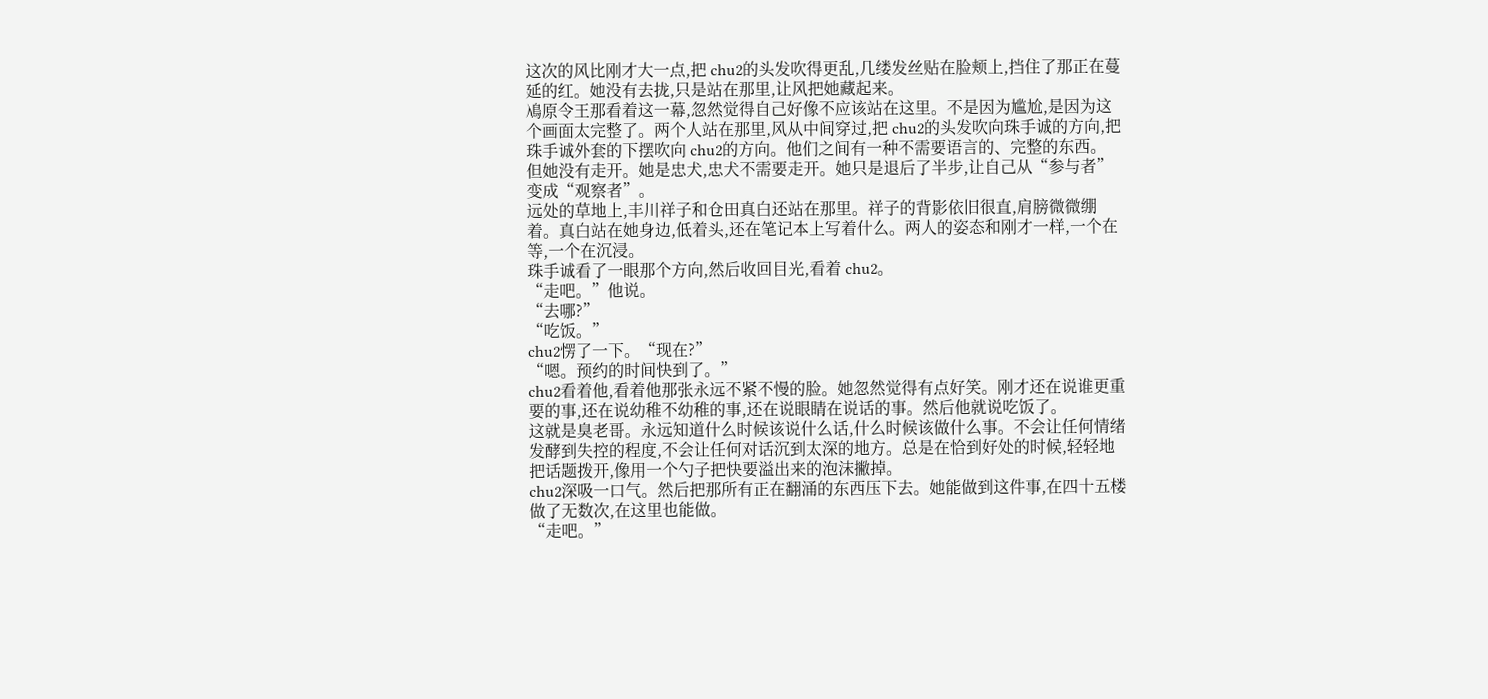这次的风比刚才大一点,把 chu2的头发吹得更乱,几缕发丝贴在脸颊上,挡住了那正在蔓延的红。她没有去拢,只是站在那里,让风把她藏起来。
鳰原令王那看着这一幕,忽然觉得自己好像不应该站在这里。不是因为尴尬,是因为这个画面太完整了。两个人站在那里,风从中间穿过,把 chu2的头发吹向珠手诚的方向,把珠手诚外套的下摆吹向 chu2的方向。他们之间有一种不需要语言的、完整的东西。
但她没有走开。她是忠犬,忠犬不需要走开。她只是退后了半步,让自己从“参与者”变成“观察者”。
远处的草地上,丰川祥子和仓田真白还站在那里。祥子的背影依旧很直,肩膀微微绷着。真白站在她身边,低着头,还在笔记本上写着什么。两人的姿态和刚才一样,一个在等,一个在沉浸。
珠手诚看了一眼那个方向,然后收回目光,看着 chu2。
“走吧。”他说。
“去哪?”
“吃饭。”
chu2愣了一下。“现在?”
“嗯。预约的时间快到了。”
chu2看着他,看着他那张永远不紧不慢的脸。她忽然觉得有点好笑。刚才还在说谁更重要的事,还在说幼稚不幼稚的事,还在说眼睛在说话的事。然后他就说吃饭了。
这就是臭老哥。永远知道什么时候该说什么话,什么时候该做什么事。不会让任何情绪发酵到失控的程度,不会让任何对话沉到太深的地方。总是在恰到好处的时候,轻轻地把话题拨开,像用一个勺子把快要溢出来的泡沫撇掉。
chu2深吸一口气。然后把那所有正在翻涌的东西压下去。她能做到这件事,在四十五楼做了无数次,在这里也能做。
“走吧。”